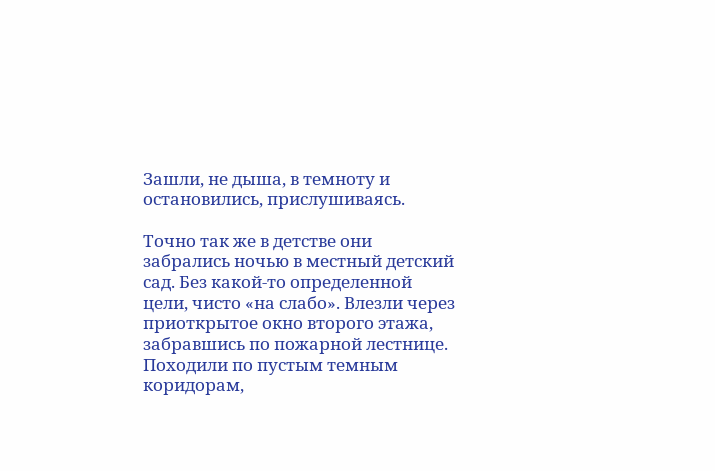Зашли, не дыша, в темноту и остановились, прислушиваясь.

Точно так же в детстве они забрались ночью в местный детский сад. Без какой-то определенной цели, чисто «на слабо». Влезли через приоткрытое окно второго этажа, забравшись по пожарной лестнице. Походили по пустым темным коридорам,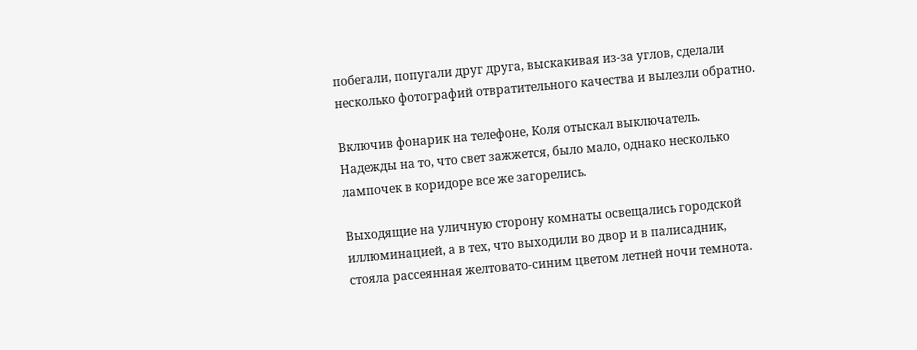побегали, попугали друг друга, выскакивая из-за углов, сделали несколько фотографий отвратительного качества и вылезли обратно.

Включив фонарик на телефоне, Коля отыскал выключатель. Надежды на то, что свет зажжется, было мало, однако несколько лампочек в коридоре все же загорелись.

Выходящие на уличную сторону комнаты освещались городской иллюминацией, а в тех, что выходили во двор и в палисадник, стояла рассеянная желтовато-синим цветом летней ночи темнота.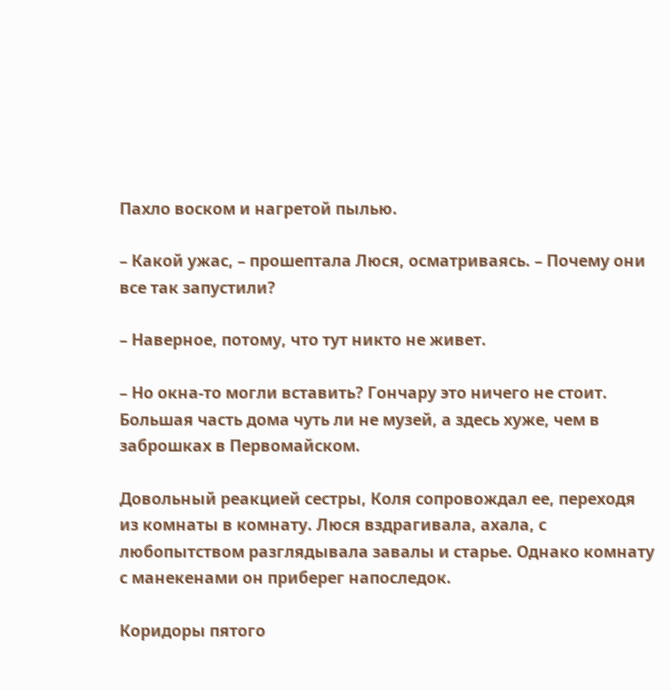Пахло воском и нагретой пылью.

– Какой ужас, – прошептала Люся, осматриваясь. – Почему они все так запустили?

– Наверное, потому, что тут никто не живет.

– Но окна-то могли вставить? Гончару это ничего не стоит. Большая часть дома чуть ли не музей, а здесь хуже, чем в заброшках в Первомайском.

Довольный реакцией сестры, Коля сопровождал ее, переходя из комнаты в комнату. Люся вздрагивала, ахала, с любопытством разглядывала завалы и старье. Однако комнату с манекенами он приберег напоследок.

Коридоры пятого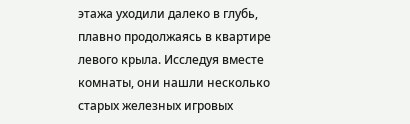этажа уходили далеко в глубь, плавно продолжаясь в квартире левого крыла. Исследуя вместе комнаты, они нашли несколько старых железных игровых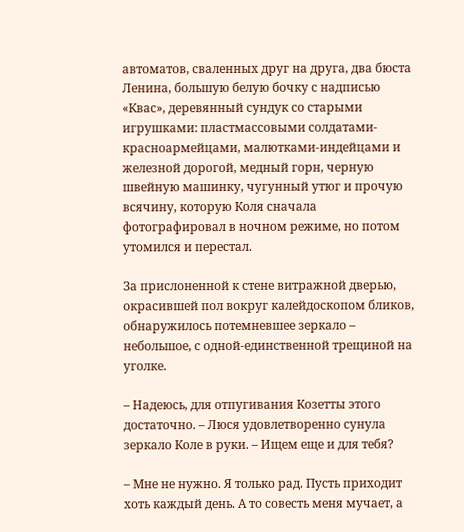автоматов, сваленных друг на друга, два бюста Ленина, большую белую бочку с надписью «Квас», деревянный сундук со старыми игрушками: пластмассовыми солдатами-красноармейцами, малютками-индейцами и железной дорогой, медный горн, черную швейную машинку, чугунный утюг и прочую всячину, которую Коля сначала фотографировал в ночном режиме, но потом утомился и перестал.

За прислоненной к стене витражной дверью, окрасившей пол вокруг калейдоскопом бликов, обнаружилось потемневшее зеркало – небольшое, с одной-единственной трещиной на уголке.

– Надеюсь, для отпугивания Козетты этого достаточно. – Люся удовлетворенно сунула зеркало Коле в руки. – Ищем еще и для тебя?

– Мне не нужно. Я только рад. Пусть приходит хоть каждый день. А то совесть меня мучает, а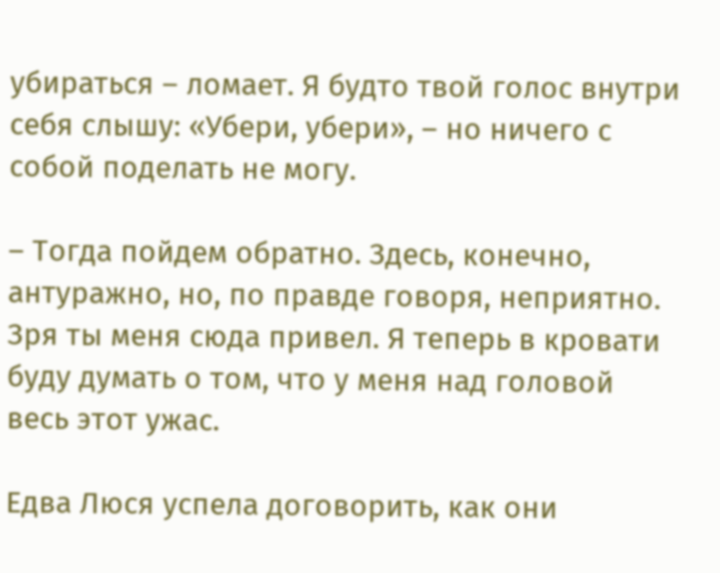убираться – ломает. Я будто твой голос внутри себя слышу: «Убери, убери», – но ничего с собой поделать не могу.

– Тогда пойдем обратно. Здесь, конечно, антуражно, но, по правде говоря, неприятно. Зря ты меня сюда привел. Я теперь в кровати буду думать о том, что у меня над головой весь этот ужас.

Едва Люся успела договорить, как они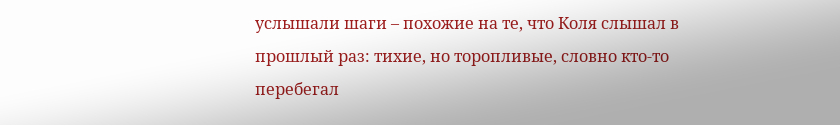услышали шаги – похожие на те, что Коля слышал в прошлый раз: тихие, но торопливые, словно кто-то перебегал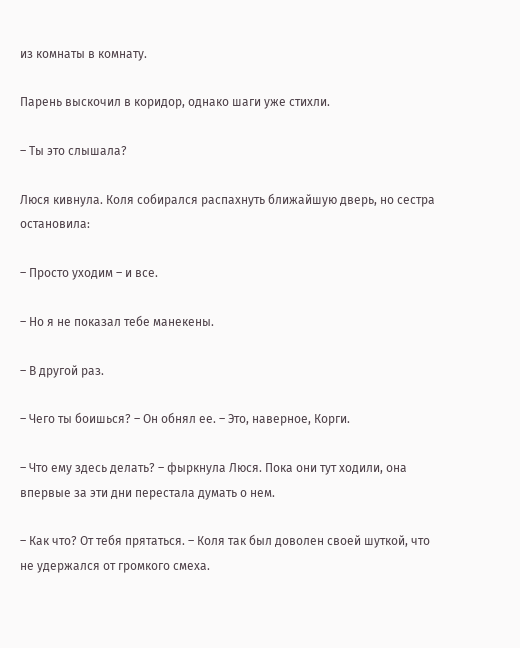из комнаты в комнату.

Парень выскочил в коридор, однако шаги уже стихли.

– Ты это слышала?

Люся кивнула. Коля собирался распахнуть ближайшую дверь, но сестра остановила:

– Просто уходим – и все.

– Но я не показал тебе манекены.

– В другой раз.

– Чего ты боишься? – Он обнял ее. – Это, наверное, Корги.

– Что ему здесь делать? – фыркнула Люся. Пока они тут ходили, она впервые за эти дни перестала думать о нем.

– Как что? От тебя прятаться. – Коля так был доволен своей шуткой, что не удержался от громкого смеха.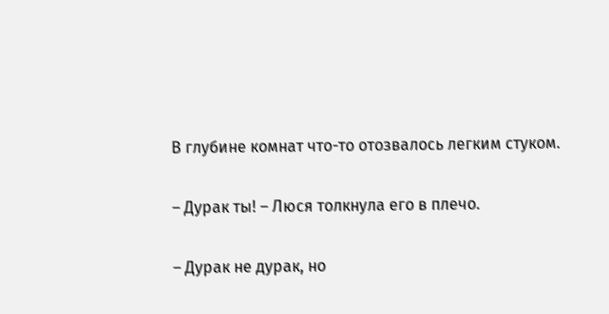В глубине комнат что-то отозвалось легким стуком.

– Дурак ты! – Люся толкнула его в плечо.

– Дурак не дурак, но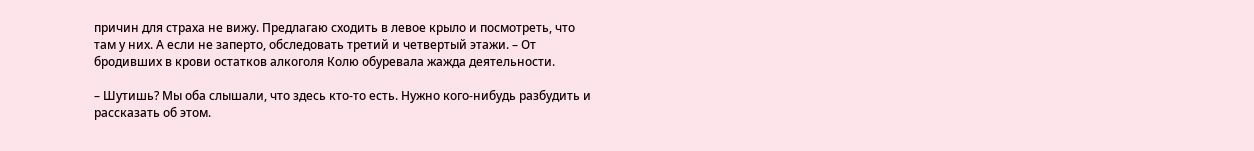причин для страха не вижу. Предлагаю сходить в левое крыло и посмотреть, что там у них. А если не заперто, обследовать третий и четвертый этажи. – От бродивших в крови остатков алкоголя Колю обуревала жажда деятельности.

– Шутишь? Мы оба слышали, что здесь кто-то есть. Нужно кого-нибудь разбудить и рассказать об этом.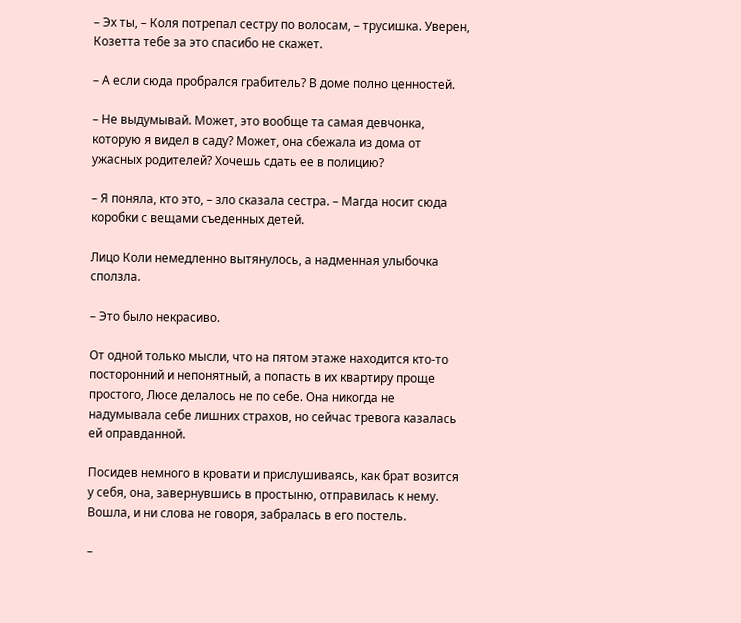– Эх ты, – Коля потрепал сестру по волосам, – трусишка. Уверен, Козетта тебе за это спасибо не скажет.

– А если сюда пробрался грабитель? В доме полно ценностей.

– Не выдумывай. Может, это вообще та самая девчонка, которую я видел в саду? Может, она сбежала из дома от ужасных родителей? Хочешь сдать ее в полицию?

– Я поняла, кто это, – зло сказала сестра. – Магда носит сюда коробки с вещами съеденных детей.

Лицо Коли немедленно вытянулось, а надменная улыбочка сползла.

– Это было некрасиво.

От одной только мысли, что на пятом этаже находится кто-то посторонний и непонятный, а попасть в их квартиру проще простого, Люсе делалось не по себе. Она никогда не надумывала себе лишних страхов, но сейчас тревога казалась ей оправданной.

Посидев немного в кровати и прислушиваясь, как брат возится у себя, она, завернувшись в простыню, отправилась к нему. Вошла, и ни слова не говоря, забралась в его постель.

–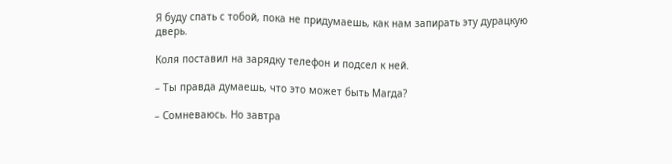Я буду спать с тобой, пока не придумаешь, как нам запирать эту дурацкую дверь.

Коля поставил на зарядку телефон и подсел к ней.

– Ты правда думаешь, что это может быть Магда?

– Сомневаюсь. Но завтра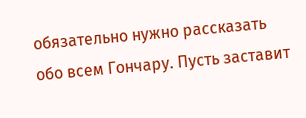обязательно нужно рассказать обо всем Гончару. Пусть заставит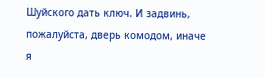Шуйского дать ключ. И задвинь, пожалуйста, дверь комодом, иначе я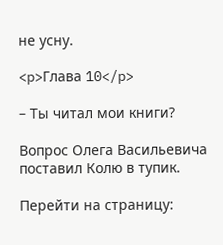не усну.

<p>Глава 10</p>

– Ты читал мои книги?

Вопрос Олега Васильевича поставил Колю в тупик.

Перейти на страницу: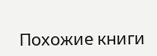Похожие книги